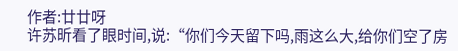作者:廿廿呀
许苏昕看了眼时间,说:“你们今天留下吗,雨这么大,给你们空了房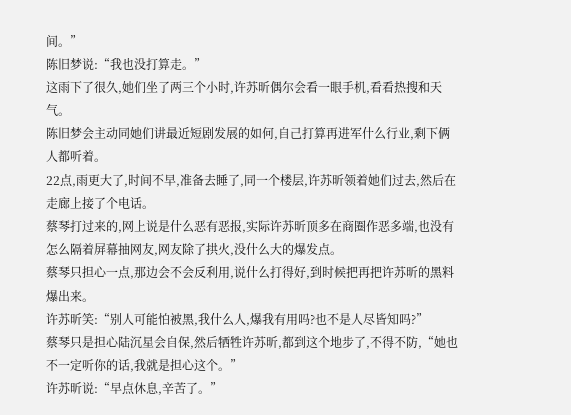间。”
陈旧梦说:“我也没打算走。”
这雨下了很久,她们坐了两三个小时,许苏昕偶尔会看一眼手机,看看热搜和天气。
陈旧梦会主动同她们讲最近短剧发展的如何,自己打算再进军什么行业,剩下俩人都听着。
22点,雨更大了,时间不早,准备去睡了,同一个楼层,许苏昕领着她们过去,然后在走廊上接了个电话。
蔡琴打过来的,网上说是什么恶有恶报,实际许苏昕顶多在商圈作恶多端,也没有怎么隔着屏幕抽网友,网友除了拱火,没什么大的爆发点。
蔡琴只担心一点,那边会不会反利用,说什么打得好,到时候把再把许苏昕的黑料爆出来。
许苏昕笑:“别人可能怕被黑,我什么人,爆我有用吗?也不是人尽皆知吗?”
蔡琴只是担心陆沉星会自保,然后牺牲许苏昕,都到这个地步了,不得不防,“她也不一定听你的话,我就是担心这个。”
许苏昕说:“早点休息,辛苦了。”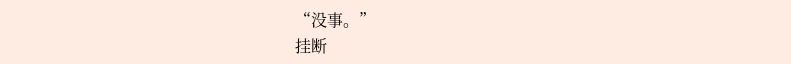“没事。”
挂断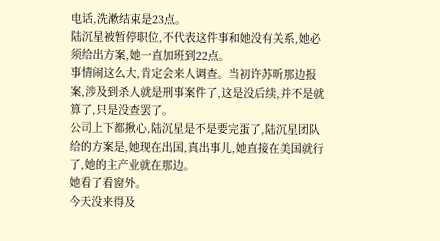电话,洗漱结束是23点。
陆沉星被暂停职位,不代表这件事和她没有关系,她必须给出方案,她一直加班到22点。
事情闹这么大,肯定会来人调查。当初许苏昕那边报案,涉及到杀人就是刑事案件了,这是没后续,并不是就算了,只是没查罢了。
公司上下都揪心,陆沉星是不是要完蛋了,陆沉星团队给的方案是,她现在出国,真出事儿,她直接在美国就行了,她的主产业就在那边。
她看了看窗外。
今天没来得及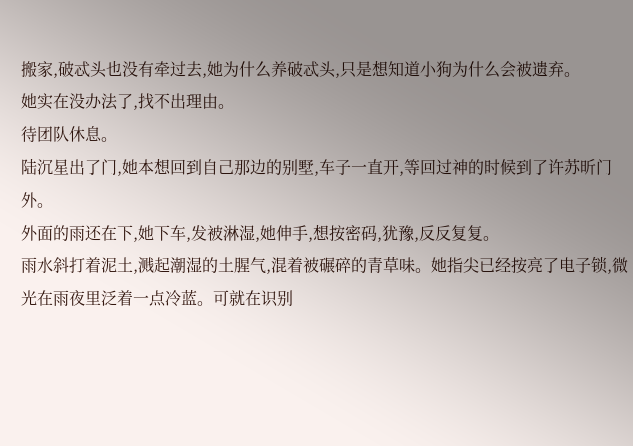搬家,破忒头也没有牵过去,她为什么养破忒头,只是想知道小狗为什么会被遗弃。
她实在没办法了,找不出理由。
待团队休息。
陆沉星出了门,她本想回到自己那边的别墅,车子一直开,等回过神的时候到了许苏昕门外。
外面的雨还在下,她下车,发被淋湿,她伸手,想按密码,犹豫,反反复复。
雨水斜打着泥土,溅起潮湿的土腥气,混着被碾碎的青草味。她指尖已经按亮了电子锁,微光在雨夜里泛着一点冷蓝。可就在识别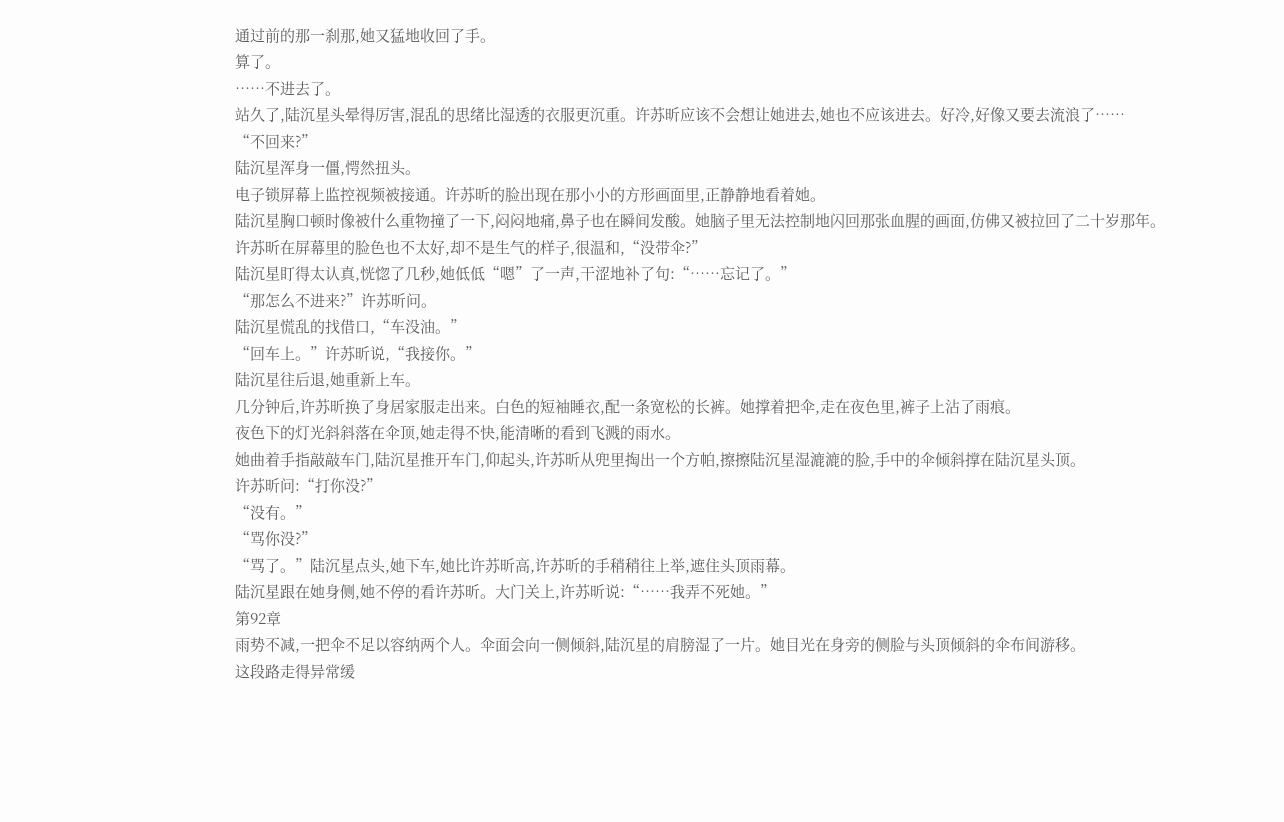通过前的那一刹那,她又猛地收回了手。
算了。
……不进去了。
站久了,陆沉星头晕得厉害,混乱的思绪比湿透的衣服更沉重。许苏昕应该不会想让她进去,她也不应该进去。好冷,好像又要去流浪了……
“不回来?”
陆沉星浑身一僵,愕然扭头。
电子锁屏幕上监控视频被接通。许苏昕的脸出现在那小小的方形画面里,正静静地看着她。
陆沉星胸口顿时像被什么重物撞了一下,闷闷地痛,鼻子也在瞬间发酸。她脑子里无法控制地闪回那张血腥的画面,仿佛又被拉回了二十岁那年。
许苏昕在屏幕里的脸色也不太好,却不是生气的样子,很温和,“没带伞?”
陆沉星盯得太认真,恍惚了几秒,她低低“嗯”了一声,干涩地补了句:“……忘记了。”
“那怎么不进来?”许苏昕问。
陆沉星慌乱的找借口,“车没油。”
“回车上。”许苏昕说,“我接你。”
陆沉星往后退,她重新上车。
几分钟后,许苏昕换了身居家服走出来。白色的短袖睡衣,配一条宽松的长裤。她撑着把伞,走在夜色里,裤子上沾了雨痕。
夜色下的灯光斜斜落在伞顶,她走得不快,能清晰的看到飞溅的雨水。
她曲着手指敲敲车门,陆沉星推开车门,仰起头,许苏昕从兜里掏出一个方帕,擦擦陆沉星湿漉漉的脸,手中的伞倾斜撑在陆沉星头顶。
许苏昕问:“打你没?”
“没有。”
“骂你没?”
“骂了。”陆沉星点头,她下车,她比许苏昕高,许苏昕的手稍稍往上举,遮住头顶雨幕。
陆沉星跟在她身侧,她不停的看许苏昕。大门关上,许苏昕说:“……我弄不死她。”
第92章
雨势不减,一把伞不足以容纳两个人。伞面会向一侧倾斜,陆沉星的肩膀湿了一片。她目光在身旁的侧脸与头顶倾斜的伞布间游移。
这段路走得异常缓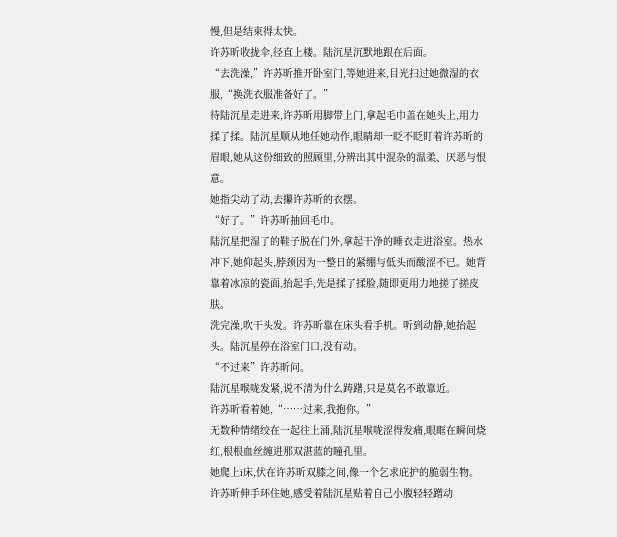慢,但是结束得太快。
许苏昕收拢伞,径直上楼。陆沉星沉默地跟在后面。
“去洗澡,”许苏昕推开卧室门,等她进来,目光扫过她微湿的衣服,“换洗衣服准备好了。”
待陆沉星走进来,许苏昕用脚带上门,拿起毛巾盖在她头上,用力揉了揉。陆沉星顺从地任她动作,眼睛却一眨不眨盯着许苏昕的眉眼,她从这份细致的照顾里,分辨出其中混杂的温柔、厌恶与恨意。
她指尖动了动,去攥许苏昕的衣摆。
“好了。”许苏昕抽回毛巾。
陆沉星把湿了的鞋子脱在门外,拿起干净的睡衣走进浴室。热水冲下,她仰起头,脖颈因为一整日的紧绷与低头而酸涩不已。她背靠着冰凉的瓷面,抬起手,先是揉了揉脸,随即更用力地搓了搓皮肤。
洗完澡,吹干头发。许苏昕靠在床头看手机。听到动静,她抬起头。陆沉星停在浴室门口,没有动。
“不过来”许苏昕问。
陆沉星喉咙发紧,说不清为什么踌躇,只是莫名不敢靠近。
许苏昕看着她,“……过来,我抱你。”
无数种情绪绞在一起往上涌,陆沉星喉咙涩得发痛,眼眶在瞬间烧红,根根血丝缠进那双湛蓝的瞳孔里。
她爬上i床,伏在许苏昕双膝之间,像一个乞求庇护的脆弱生物。
许苏昕伸手环住她,感受着陆沉星贴着自己小腹轻轻蹭动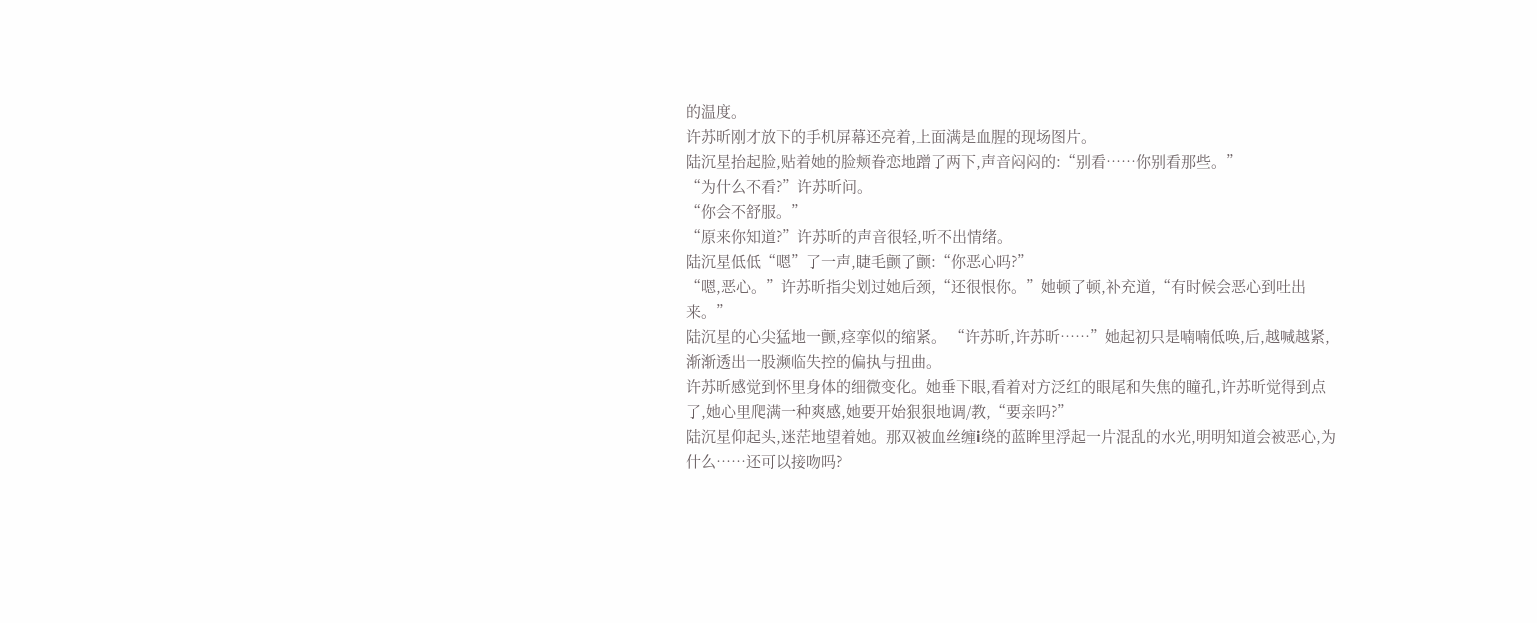的温度。
许苏昕刚才放下的手机屏幕还亮着,上面满是血腥的现场图片。
陆沉星抬起脸,贴着她的脸颊眷恋地蹭了两下,声音闷闷的:“别看……你别看那些。”
“为什么不看?”许苏昕问。
“你会不舒服。”
“原来你知道?”许苏昕的声音很轻,听不出情绪。
陆沉星低低“嗯”了一声,睫毛颤了颤:“你恶心吗?”
“嗯,恶心。”许苏昕指尖划过她后颈,“还很恨你。”她顿了顿,补充道,“有时候会恶心到吐出来。”
陆沉星的心尖猛地一颤,痉挛似的缩紧。 “许苏昕,许苏昕……”她起初只是喃喃低唤,后,越喊越紧,渐渐透出一股濒临失控的偏执与扭曲。
许苏昕感觉到怀里身体的细微变化。她垂下眼,看着对方泛红的眼尾和失焦的瞳孔,许苏昕觉得到点了,她心里爬满一种爽感,她要开始狠狠地调/教,“要亲吗?”
陆沉星仰起头,迷茫地望着她。那双被血丝缠i绕的蓝眸里浮起一片混乱的水光,明明知道会被恶心,为什么……还可以接吻吗?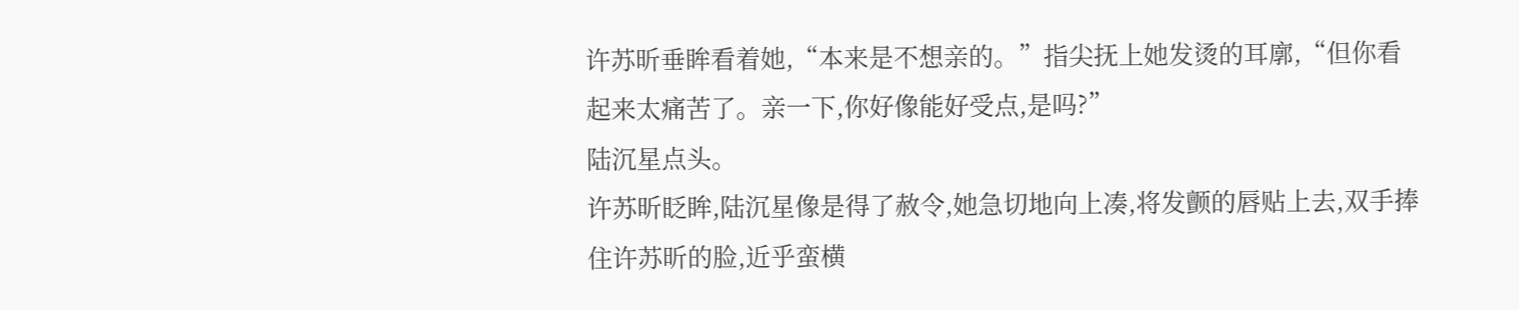许苏昕垂眸看着她,“本来是不想亲的。”指尖抚上她发烫的耳廓,“但你看起来太痛苦了。亲一下,你好像能好受点,是吗?”
陆沉星点头。
许苏昕眨眸,陆沉星像是得了赦令,她急切地向上凑,将发颤的唇贴上去,双手捧住许苏昕的脸,近乎蛮横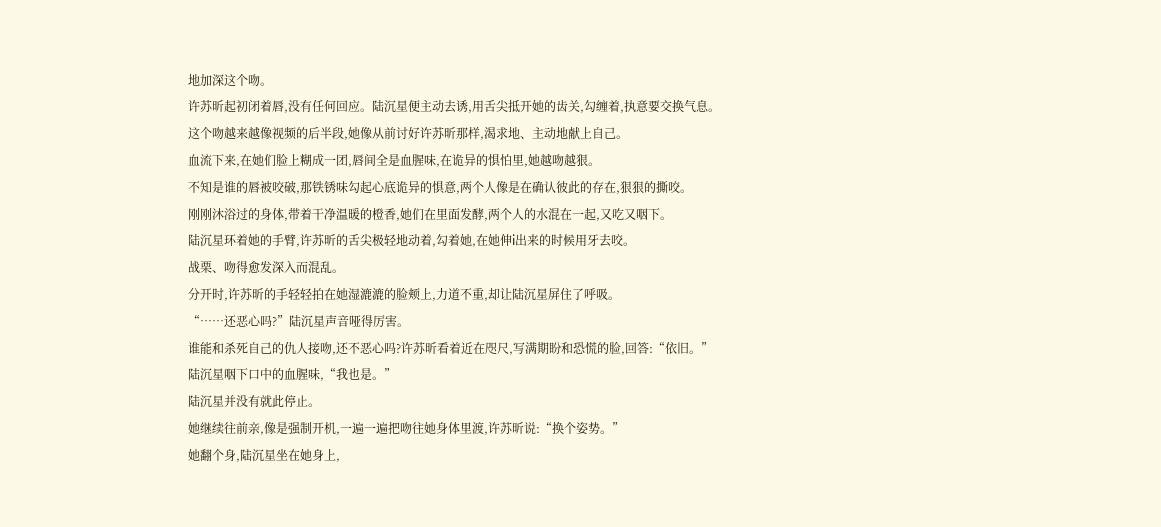地加深这个吻。
许苏昕起初闭着唇,没有任何回应。陆沉星便主动去诱,用舌尖抵开她的齿关,勾缠着,执意要交换气息。
这个吻越来越像视频的后半段,她像从前讨好许苏昕那样,渴求地、主动地献上自己。
血流下来,在她们脸上糊成一团,唇间全是血腥味,在诡异的惧怕里,她越吻越狠。
不知是谁的唇被咬破,那铁锈味勾起心底诡异的惧意,两个人像是在确认彼此的存在,狠狠的撕咬。
刚刚沐浴过的身体,带着干净温暖的橙香,她们在里面发酵,两个人的水混在一起,又吃又咽下。
陆沉星环着她的手臂,许苏昕的舌尖极轻地动着,勾着她,在她伸i出来的时候用牙去咬。
战栗、吻得愈发深入而混乱。
分开时,许苏昕的手轻轻拍在她湿漉漉的脸颊上,力道不重,却让陆沉星屏住了呼吸。
“……还恶心吗?”陆沉星声音哑得厉害。
谁能和杀死自己的仇人接吻,还不恶心吗?许苏昕看着近在咫尺,写满期盼和恐慌的脸,回答:“依旧。”
陆沉星咽下口中的血腥味,“我也是。”
陆沉星并没有就此停止。
她继续往前亲,像是强制开机,一遍一遍把吻往她身体里渡,许苏昕说:“换个姿势。”
她翻个身,陆沉星坐在她身上,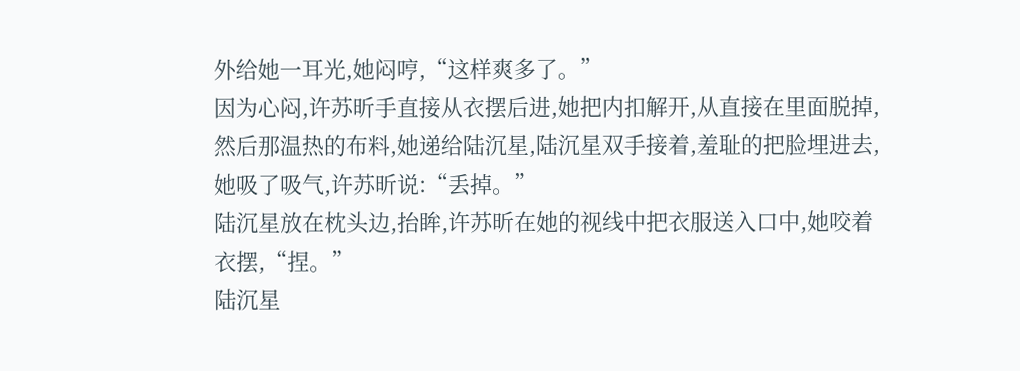外给她一耳光,她闷哼,“这样爽多了。”
因为心闷,许苏昕手直接从衣摆后进,她把内扣解开,从直接在里面脱掉,然后那温热的布料,她递给陆沉星,陆沉星双手接着,羞耻的把脸埋进去,她吸了吸气,许苏昕说:“丢掉。”
陆沉星放在枕头边,抬眸,许苏昕在她的视线中把衣服送入口中,她咬着衣摆,“捏。”
陆沉星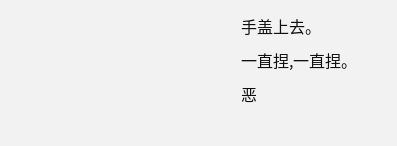手盖上去。
一直捏,一直捏。
恶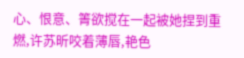心、恨意、箐欲搅在一起被她捏到重燃,许苏昕咬着薄唇,艳色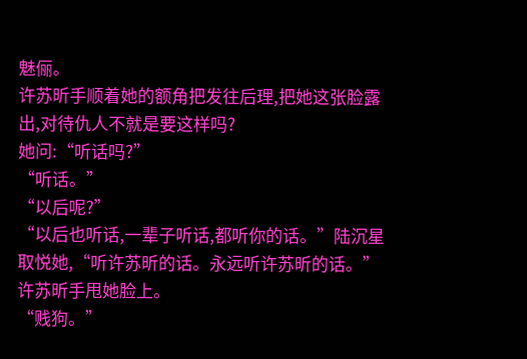魅俪。
许苏昕手顺着她的额角把发往后理,把她这张脸露出,对待仇人不就是要这样吗?
她问:“听话吗?”
“听话。”
“以后呢?”
“以后也听话,一辈子听话,都听你的话。”陆沉星取悦她,“听许苏昕的话。永远听许苏昕的话。”
许苏昕手甩她脸上。
“贱狗。”